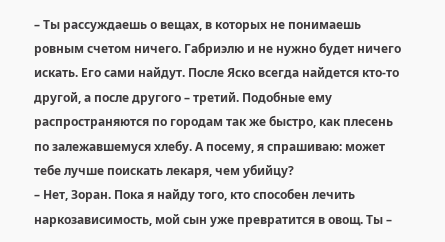– Ты рассуждаешь о вещах, в которых не понимаешь ровным счетом ничего. Габриэлю и не нужно будет ничего искать. Его сами найдут. После Яско всегда найдется кто-то другой, а после другого – третий. Подобные ему распространяются по городам так же быстро, как плесень по залежавшемуся хлебу. А посему, я спрашиваю: может тебе лучше поискать лекаря, чем убийцу?
– Нет, Зоран. Пока я найду того, кто способен лечить наркозависимость, мой сын уже превратится в овощ. Ты –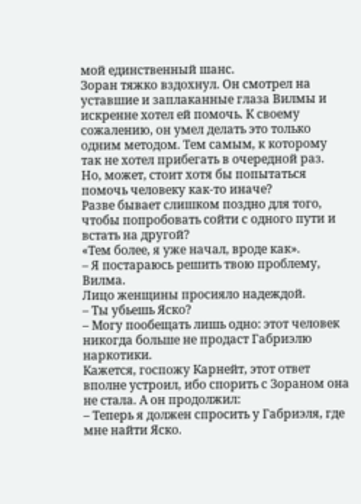мой единственный шанс.
Зоран тяжко вздохнул. Он смотрел на уставшие и заплаканные глаза Вилмы и искренне хотел ей помочь. К своему сожалению, он умел делать это только одним методом. Тем самым, к которому так не хотел прибегать в очередной раз.
Но, может, стоит хотя бы попытаться помочь человеку как-то иначе?
Разве бывает слишком поздно для того, чтобы попробовать сойти с одного пути и встать на другой?
«Тем более, я уже начал, вроде как».
– Я постараюсь решить твою проблему, Вилма.
Лицо женщины просияло надеждой.
– Ты убьешь Яско?
– Могу пообещать лишь одно: этот человек никогда больше не продаст Габриэлю наркотики.
Кажется, госпожу Карнейт, этот ответ вполне устроил, ибо спорить с Зораном она не стала. А он продолжил:
– Теперь я должен спросить у Габриэля, где мне найти Яско.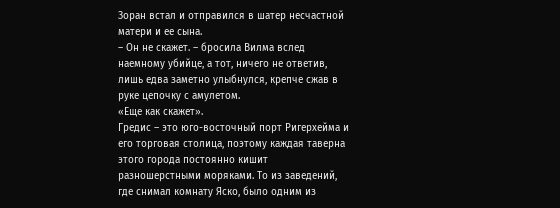Зоран встал и отправился в шатер несчастной матери и ее сына.
– Он не скажет. – бросила Вилма вслед наемному убийце, а тот, ничего не ответив, лишь едва заметно улыбнулся, крепче сжав в руке цепочку с амулетом.
«Еще как скажет».
Гредис – это юго-восточный порт Ригерхейма и его торговая столица, поэтому каждая таверна этого города постоянно кишит разношерстными моряками. То из заведений, где снимал комнату Яско, было одним из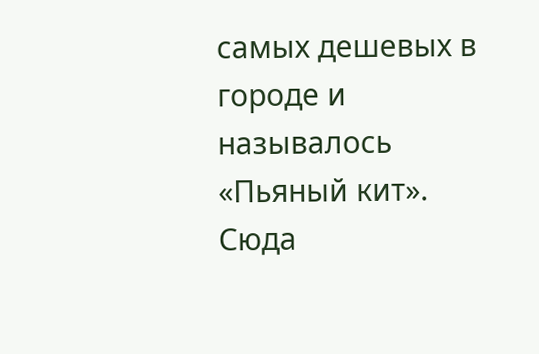самых дешевых в городе и называлось «Пьяный кит». Сюда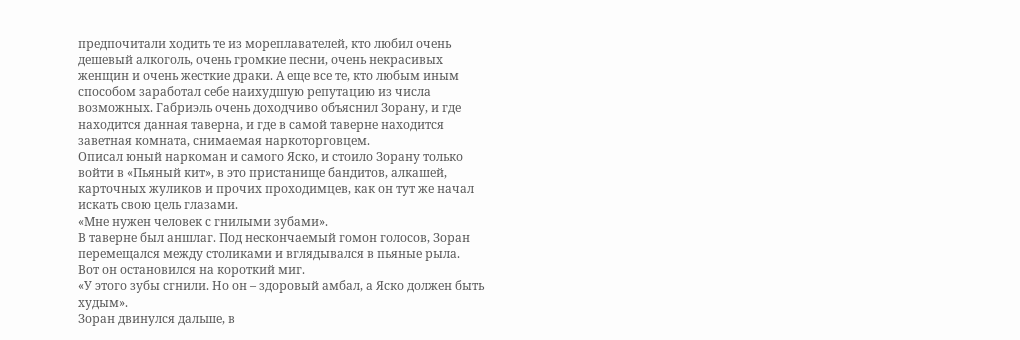предпочитали ходить те из мореплавателей, кто любил очень дешевый алкоголь, очень громкие песни, очень некрасивых женщин и очень жесткие драки. А еще все те, кто любым иным способом заработал себе наихудшую репутацию из числа возможных. Габриэль очень доходчиво объяснил Зорану, и где находится данная таверна, и где в самой таверне находится заветная комната, снимаемая наркоторговцем.
Описал юный наркоман и самого Яско, и стоило Зорану только войти в «Пьяный кит», в это пристанище бандитов, алкашей, карточных жуликов и прочих проходимцев, как он тут же начал искать свою цель глазами.
«Мне нужен человек с гнилыми зубами».
В таверне был аншлаг. Под нескончаемый гомон голосов, Зоран перемещался между столиками и вглядывался в пьяные рыла.
Вот он остановился на короткий миг.
«У этого зубы сгнили. Но он – здоровый амбал, а Яско должен быть худым».
Зоран двинулся дальше, в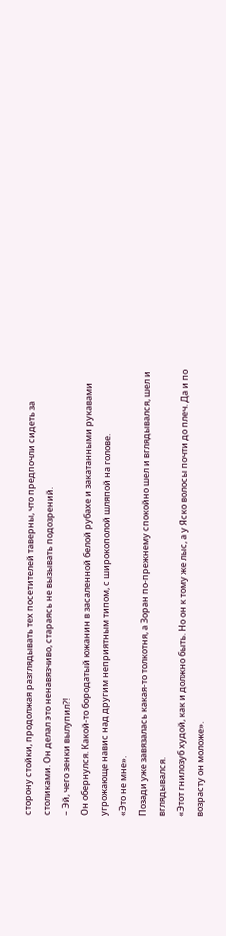сторону стойки, продолжая разглядывать тех посетителей таверны, что предпочли сидеть за столиками. Он делал это ненавязчиво, стараясь не вызывать подозрений.
– Эй, чего зенки вылупил?!
Он обернулся. Какой-то бородатый южанин в засаленной белой рубахе и закатанными рукавами угрожающе навис над другим неприятным типом, с широкополой шляпой на голове.
«Это не мне».
Позади уже завязалась какая-то толкотня, а Зоран по-прежнему спокойно шел и вглядывался, шел и вглядывался.
«Этот гнилозуб худой, как и должно быть. Но он к тому же лыс, а у Яско волосы почти до плеч. Да и по возрасту он моложе».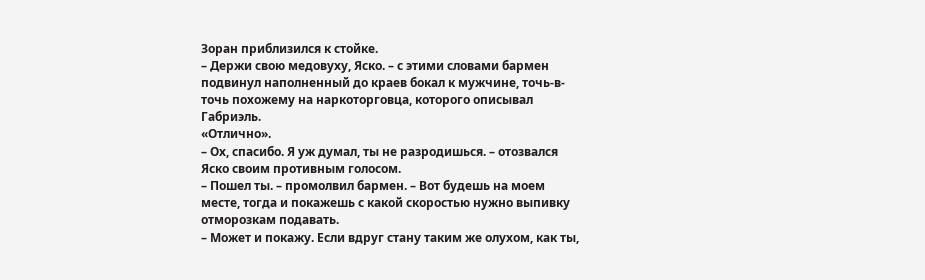Зоран приблизился к стойке.
– Держи свою медовуху, Яско. – с этими словами бармен подвинул наполненный до краев бокал к мужчине, точь-в-точь похожему на наркоторговца, которого описывал Габриэль.
«Отлично».
– Ох, спасибо. Я уж думал, ты не разродишься. – отозвался Яско своим противным голосом.
– Пошел ты. – промолвил бармен. – Вот будешь на моем месте, тогда и покажешь с какой скоростью нужно выпивку отморозкам подавать.
– Может и покажу. Если вдруг стану таким же олухом, как ты,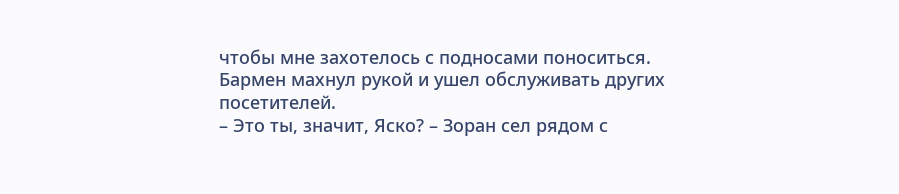чтобы мне захотелось с подносами поноситься.
Бармен махнул рукой и ушел обслуживать других посетителей.
– Это ты, значит, Яско? – Зоран сел рядом с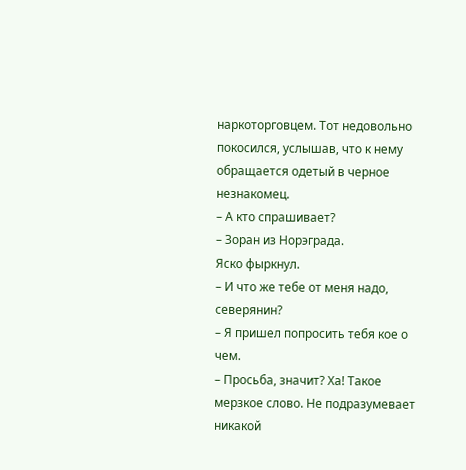наркоторговцем. Тот недовольно покосился, услышав, что к нему обращается одетый в черное незнакомец.
– А кто спрашивает?
– Зоран из Норэграда.
Яско фыркнул.
– И что же тебе от меня надо, северянин?
– Я пришел попросить тебя кое о чем.
– Просьба, значит? Ха! Такое мерзкое слово. Не подразумевает никакой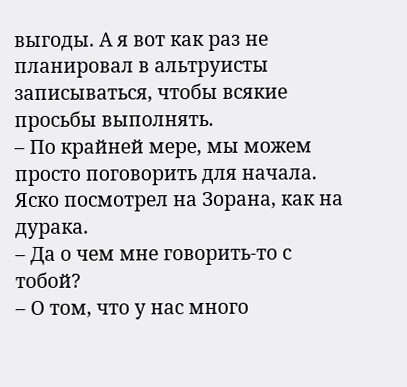выгоды. А я вот как раз не планировал в альтруисты записываться, чтобы всякие просьбы выполнять.
– По крайней мере, мы можем просто поговорить для начала.
Яско посмотрел на Зорана, как на дурака.
– Да о чем мне говорить-то с тобой?
– О том, что у нас много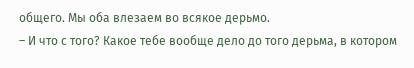общего. Мы оба влезаем во всякое дерьмо.
– И что с того? Какое тебе вообще дело до того дерьма, в котором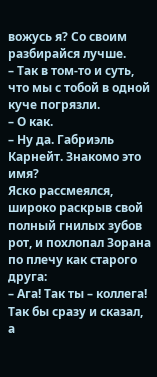вожусь я? Со своим разбирайся лучше.
– Так в том-то и суть, что мы с тобой в одной куче погрязли.
– О как.
– Ну да. Габриэль Карнейт. Знакомо это имя?
Яско рассмеялся, широко раскрыв свой полный гнилых зубов рот, и похлопал Зорана по плечу как старого друга:
– Ага! Так ты – коллега! Так бы сразу и сказал, а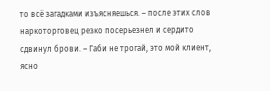то всё загадками изъясняешься. – после этих слов наркоторговец резко посерьезнел и сердито сдвинул брови. – Габи не трогай, это мой клиент, ясно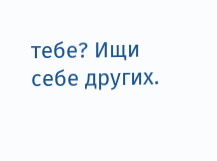тебе? Ищи себе других.